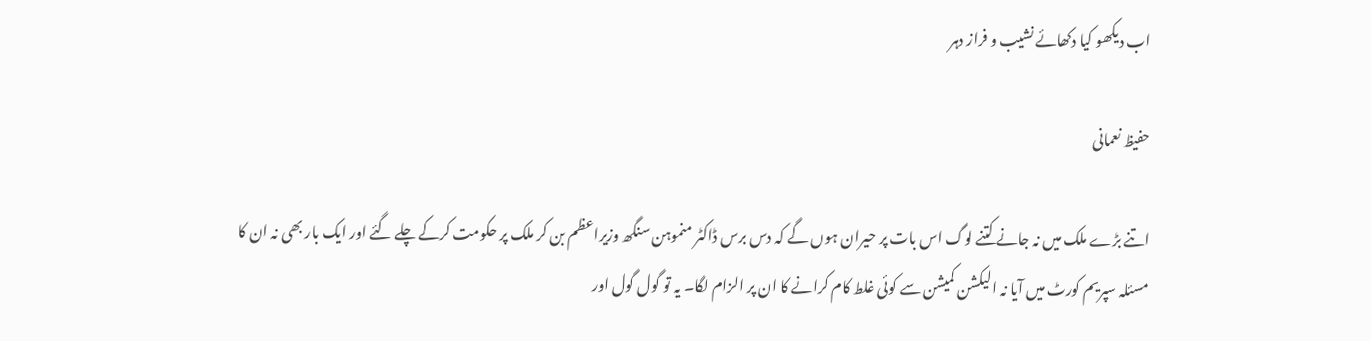اب دیکھو کیا دکھائے نشیب و فراز دہر

حفیظ نعمانی

اتنے بڑے ملک میں نہ جانے کتنے لوگ اس بات پر حیران ہوں گے کہ دس برس ڈاکٹر منموہن سنگھ وزیراعظم بن کر ملک پر حکومت کرکے چلے گئے اور ایک بار بھی نہ ان کا مسئلہ سپریم کورٹ میں آیا نہ الیکشن کمیشن سے کوئی غلط کام کرانے کا ان پر الزام لگا۔ یہ تو گول گول اور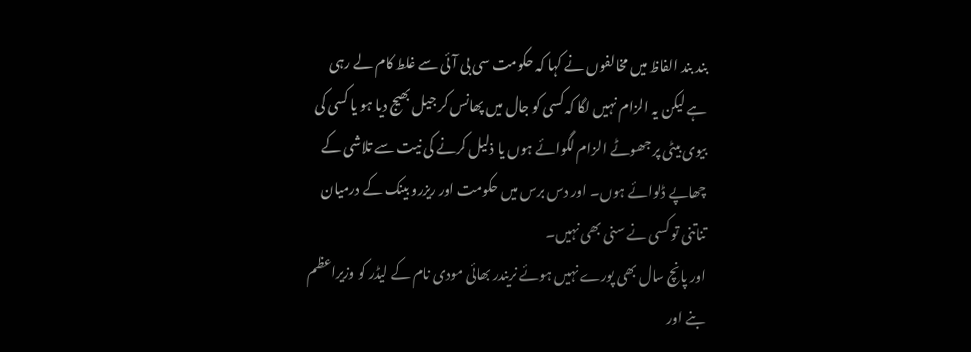بند بند الفاظ میں مخالفوں نے کہا کہ حکومت سی بی آئی سے غلط کام لے رہی ہے لیکن یہ الزام نہیں لگا کہ کسی کو جال میں پھانس کر جیل بھیج دیا ہو یا کسی کی بیوی بیٹی پر جھوٹے الزام لگوائے ہوں یا ذلیل کرنے کی نیت سے تلاشی کے چھاپے ڈلوائے ہوں۔ اور دس برس میں حکومت اور ریزرو بینک کے درمیان تناتنی تو کسی نے سنی بھی نہیں۔
اور پانچ سال بھی پورے نہیں ہوئے نریندر بھائی مودی نام کے لیڈر کو وزیراعظم بنے اور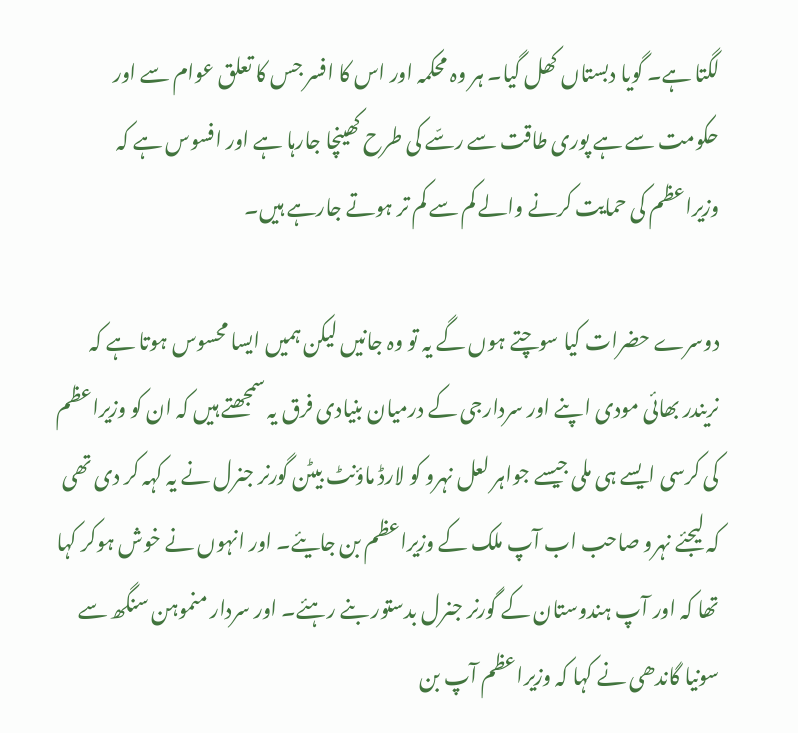لگتا ہے۔ گویا دبستاں کھل گیا۔ ہر وہ محکمہ اور اس کا افسر جس کا تعلق عوام سے اور حکومت سے ہے پوری طاقت سے رسّے کی طرح کھینچا جارہا ہے اور افسوس ہے کہ وزیراعظم کی حمایت کرنے والے کم سے کم تر ہوتے جارہے ہیں۔

دوسرے حضرات کیا سوچتے ہوں گے یہ تو وہ جانیں لیکن ہمیں ایسا محسوس ہوتا ہے کہ نریندر بھائی مودی اپنے اور سردارجی کے درمیان بنیادی فرق یہ سمجھتے ہیں کہ ان کو وزیراعظم کی کرسی ایسے ہی ملی جیسے جواہر لعل نہرو کو لارڈ ماؤنٹ بیٹن گورنر جنرل نے یہ کہہ کر دی تھی کہ لیجئے نہرو صاحب اب آپ ملک کے وزیراعظم بن جایئے۔ اور انہوں نے خوش ہوکر کہا تھا کہ اور آپ ہندوستان کے گورنر جنرل بدستور بنے رہئے۔ اور سردار منموہن سنگھ سے سونیا گاندھی نے کہا کہ وزیراعظم آپ بن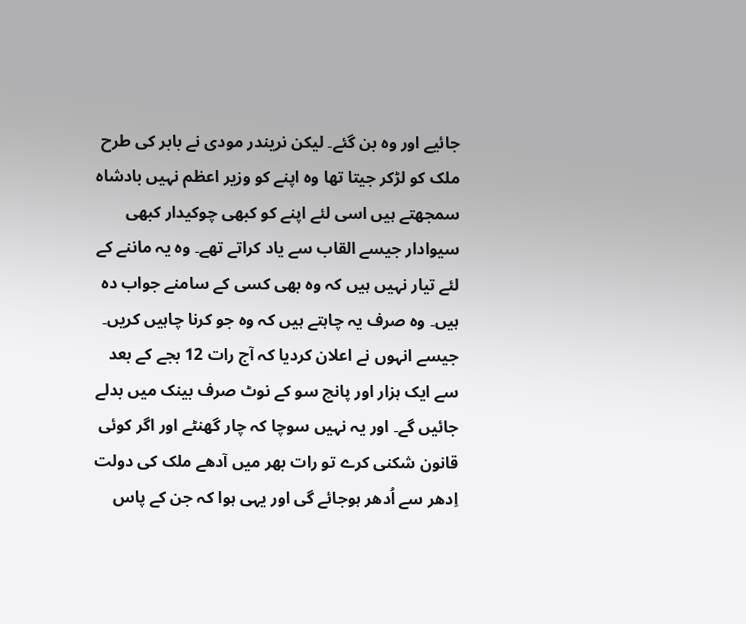جائیے اور وہ بن گئے۔ لیکن نریندر مودی نے بابر کی طرح ملک کو لڑکر جیتا تھا وہ اپنے کو وزیر اعظم نہیں بادشاہ سمجھتے ہیں اسی لئے اپنے کو کبھی چوکیدار کبھی سیوادار جیسے القاب سے یاد کراتے تھے۔ وہ یہ ماننے کے لئے تیار نہیں ہیں کہ وہ بھی کسی کے سامنے جواب دہ ہیں۔ وہ صرف یہ چاہتے ہیں کہ وہ جو کرنا چاہیں کریں۔ جیسے انہوں نے اعلان کردیا کہ آج رات 12 بجے کے بعد سے ایک ہزار اور پانچ سو کے نوٹ صرف بینک میں بدلے جائیں گے۔ اور یہ نہیں سوچا کہ چار گھنٹے اور اگر کوئی قانون شکنی کرے تو رات بھر میں آدھے ملک کی دولت اِدھر سے اُدھر ہوجائے گی اور یہی ہوا کہ جن کے پاس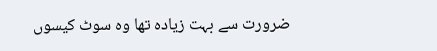ضرورت سے بہت زیادہ تھا وہ سوٹ کیسوں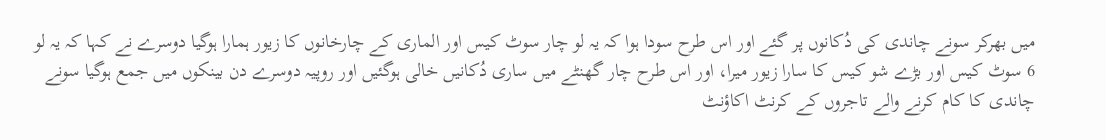میں بھرکر سونے چاندی کی دُکانوں پر گئے اور اس طرح سودا ہوا کہ یہ لو چار سوٹ کیس اور الماری کے چارخانوں کا زیور ہمارا ہوگیا دوسرے نے کہا کہ یہ لو 6 سوٹ کیس اور بڑے شو کیس کا سارا زیور میرا، اور اس طرح چار گھنٹے میں ساری دُکانیں خالی ہوگئیں اور روپیہ دوسرے دن بینکوں میں جمع ہوگیا سونے چاندی کا کام کرنے والے تاجروں کے کرنٹ اکاؤنٹ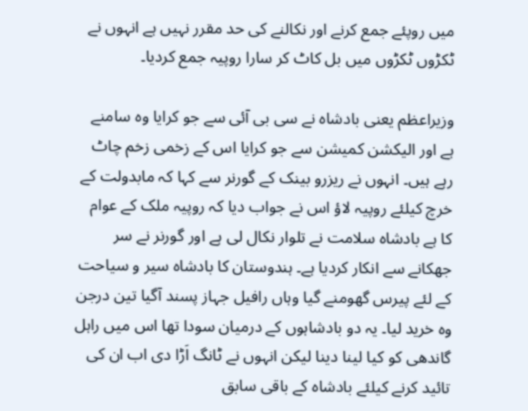میں روپئے جمع کرنے اور نکالنے کی حد مقرر نہیں ہے انہوں نے ٹکڑوں ٹکڑوں میں بل کاٹ کر سارا روپیہ جمع کردیا۔

وزیراعظم یعنی بادشاہ نے سی بی آئی سے جو کرایا وہ سامنے ہے اور الیکشن کمیشن سے جو کرایا اس کے زخمی زخم چاٹ رہے ہیں۔ انہوں نے ریزرو بینک کے گورنر سے کہا کہ مابدولت کے خرچ کیلئے روپیہ لاؤ اس نے جواب دیا کہ روپیہ ملک کے عوام کا ہے بادشاہ سلامت نے تلوار نکال لی ہے اور گورنر نے سر جھکانے سے انکار کردیا ہے۔ ہندوستان کا بادشاہ سیر و سیاحت کے لئے پیرس گھومنے گیا وہاں رافیل جہاز پسند آگیا تین درجن وہ خرید لیا۔ یہ دو بادشاہوں کے درمیان سودا تھا اس میں راہل گاندھی کو کیا لینا دینا لیکن انہوں نے ٹانگ اَڑا دی اب ان کی تائید کرنے کیلئے بادشاہ کے باقی سابق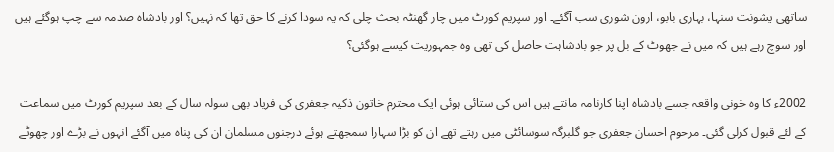ساتھی یشونت سنہا، بہاری بابو، ارون شوری سب آگئے۔ اور سپریم کورٹ میں چار گھنٹہ بحث چلی کہ یہ سودا کرنے کا حق تھا کہ نہیں؟ اور بادشاہ صدمہ سے چپ ہوگئے ہیں اور سوچ رہے ہیں کہ میں نے جھوٹ کے بل پر جو بادشاہت حاصل کی تھی وہ جمہوریت کیسے ہوگئی؟

2002ء کا وہ خونی واقعہ جسے بادشاہ اپنا کارنامہ مانتے ہیں اس کی ستائی ہوئی ایک محترم خاتون ذکیہ جعفری کی فریاد بھی سولہ سال کے بعد سپریم کورٹ میں سماعت کے لئے قبول کرلی گئی۔ مرحوم احسان جعفری جو گلبرگہ سوسائٹی میں رہتے تھے ان کو بڑا سہارا سمجھتے ہوئے درجنوں مسلمان ان کی پناہ میں آگئے انہوں نے بڑے اور چھوٹے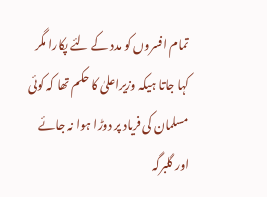تمام افسروں کو مدد کے لئے پکارا مگر کہا جاتا ہیکہ وزیراعلیٰ کا حکم تھا کہ کوئی مسلمان کی فریاد پر دوڑا ہوا نہ جائے اور گلبرگہ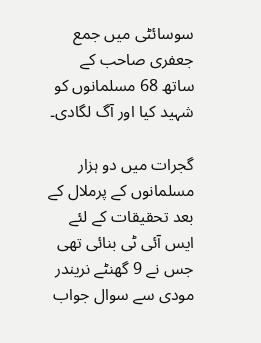سوسائٹی میں جمع جعفری صاحب کے ساتھ 68 مسلمانوں کو شہید کیا اور آگ لگادی۔

گجرات میں دو ہزار مسلمانوں کے پرملال کے بعد تحقیقات کے لئے ایس آئی ٹی بنائی تھی جس نے 9 گھنٹے نریندر مودی سے سوال جواب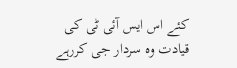کئے اس ایس آئی ٹی کی قیادت وہ سردار جی کررہے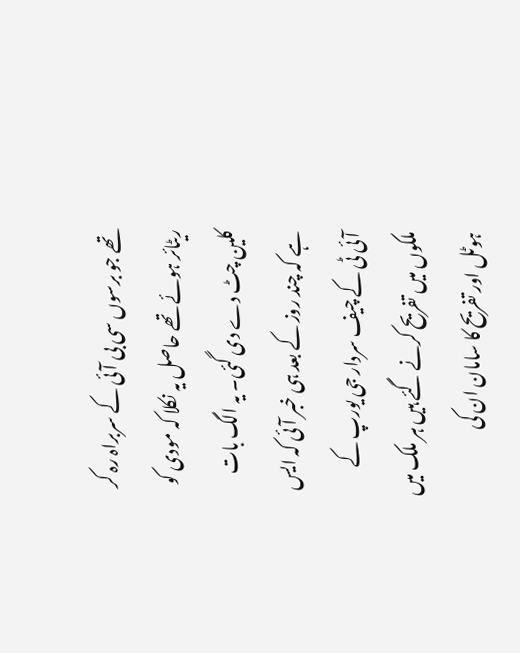تھے جو برسوں سی بی آئی کے سربراہ رہ کر ریٹائر ہوئے تھے حاصل یہ نکلا کہ مودی کو کلین چٹ دے دی گئی۔ یہ الگ بات ہے کہ چند روز کے بعد ہی خبر آئی کہ ایس آئی ٹی کے چیف سردار جی یورپ کے ملکوں میں تفریح کرنے گئے ہیں ہر ملک میں ہوٹل اور تفریح کا سامان ان کی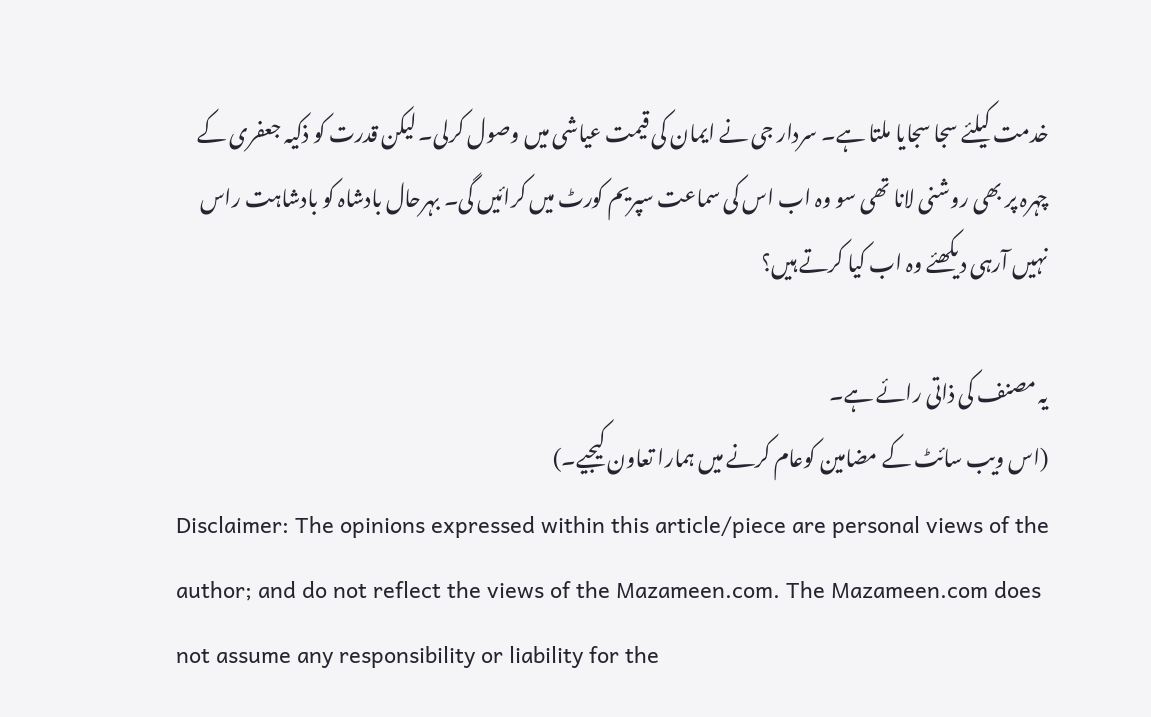خدمت کیلئے سجا سجایا ملتا ہے۔ سردار جی نے ایمان کی قیمت عیاشی میں وصول کرلی۔ لیکن قدرت کو ذکیہ جعفری کے چہرہ پر بھی روشنی لانا تھی سو وہ اب اس کی سماعت سپریم کورٹ میں کرائیں گی۔ بہرحال بادشاہ کو بادشاہت راس نہیں آرہی دیکھئے وہ اب کیا کرتے ہیں؟

یہ مصنف کی ذاتی رائے ہے۔
(اس ویب سائٹ کے مضامین کوعام کرنے میں ہمارا تعاون کیجیے۔)
Disclaimer: The opinions expressed within this article/piece are personal views of the author; and do not reflect the views of the Mazameen.com. The Mazameen.com does not assume any responsibility or liability for the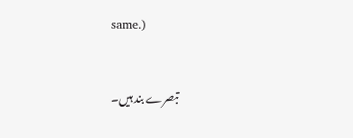same.)


تبصرے بند ہیں۔